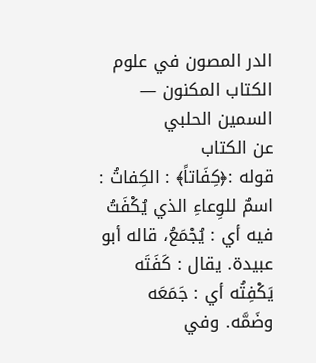الدر المصون في علوم الكتاب المكنون — السمين الحلبي
عن الكتاب
قوله :﴿كِفَاتاً﴾ : الكِفاتُ : اسمٌ للوِعاءِ الذي يُكْفَتُ فيه أي : يُجْمَعُ، قاله أبو عبيدة. يقال : كَفَتَه يَكْفِتُه أي : جَمَعَه وضَمَّه. وفي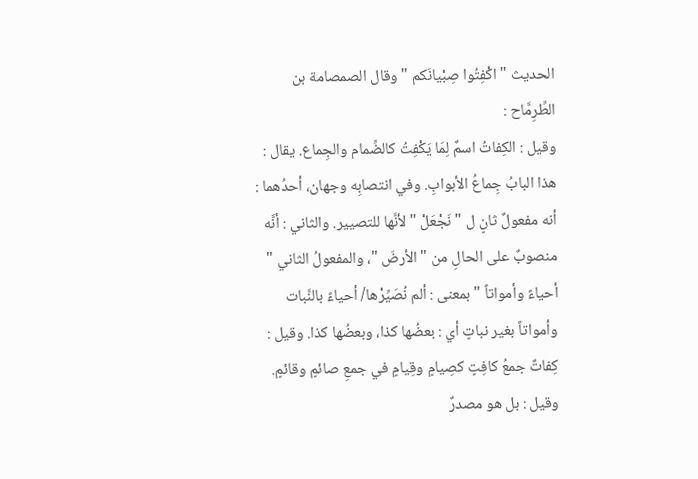الحديث " اكْفِتُوا صِبْيانَكم " وقال الصمصامة بن الطِّرِمَّاح :
وقيل : الكِفاتُ اسمٌ لِمَا يَكْفِتُ كالضِّمام والجِماع. يقال : هذا البابُ جِماعُ الأبوابِ. وفي انتصابِه وجهان، أحدُهما : أنه مفعولٌ ثانٍ ل " نَجْعَلْ " لأنَّها للتصيير. والثاني : أنَّه منصوبٌ على الحالِ من " الأرضَ "، والمفعولُ الثاني " أحياءً وأمواتاً " بمعنى : ألم نُصَيِّرْها/ أحياءً بالنَّبات وأمواتاً بغير نباتٍ أي : بعضُها كذا، وبعضُها كذا. وقيل : كِفاتٌ جمعُ كافِتٍ كصِيامٍ وقِيامٍ في جمعِ صائمٍ وقائمٍ. وقيل : بل هو مصدرٌ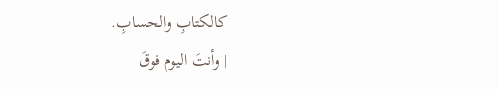كالكتابِ والحسابِ.
| وأنتَ اليوم فوقَ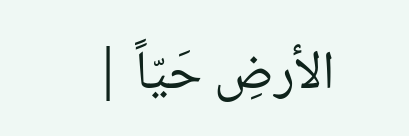الأرضِ حَيّاً |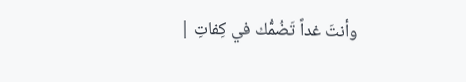وأنتَ غداً تَضُمُّك في كِفاتِ |